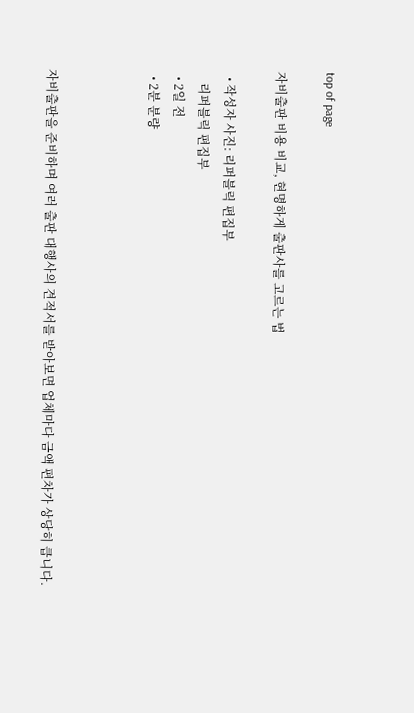top of page

자비출판 비용 비교, 현명하게 출판사를 고르는 법

  • 작성자 사진: 리퍼블릭 편집부
    리퍼블릭 편집부
  • 2일 전
  • 2분 분량



자비출판을 준비하며 여러 출판 대행사의 견적서를 받아보면 업체마다 금액 편차가 상당히 큽니다.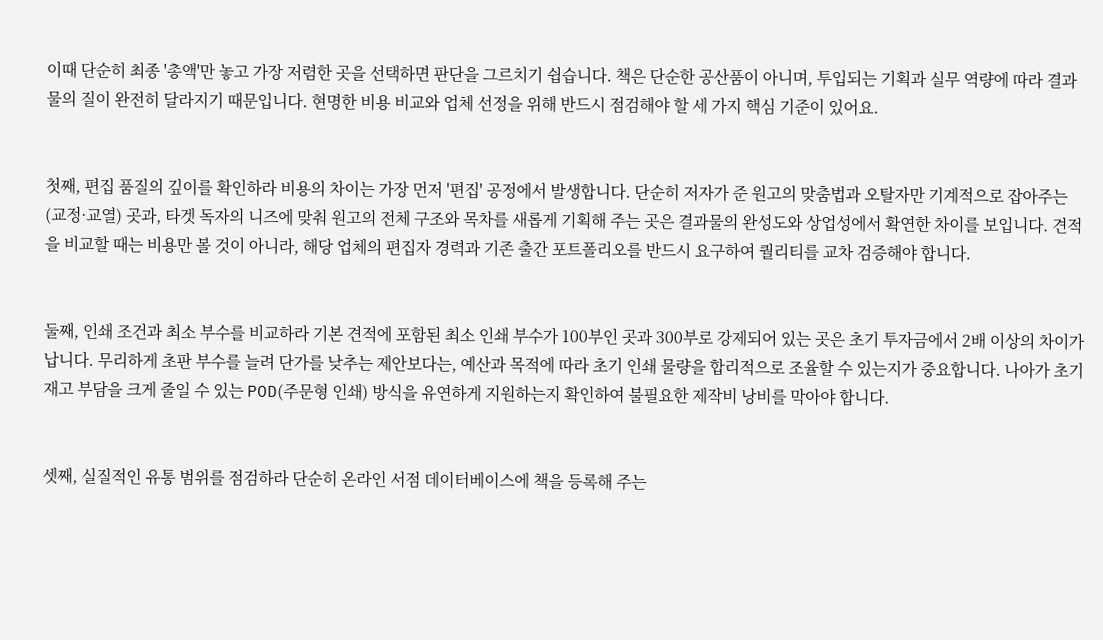이때 단순히 최종 '총액'만 놓고 가장 저렴한 곳을 선택하면 판단을 그르치기 쉽습니다. 책은 단순한 공산품이 아니며, 투입되는 기획과 실무 역량에 따라 결과물의 질이 완전히 달라지기 때문입니다. 현명한 비용 비교와 업체 선정을 위해 반드시 점검해야 할 세 가지 핵심 기준이 있어요.


첫째, 편집 품질의 깊이를 확인하라 비용의 차이는 가장 먼저 '편집' 공정에서 발생합니다. 단순히 저자가 준 원고의 맞춤법과 오탈자만 기계적으로 잡아주는(교정·교열) 곳과, 타겟 독자의 니즈에 맞춰 원고의 전체 구조와 목차를 새롭게 기획해 주는 곳은 결과물의 완성도와 상업성에서 확연한 차이를 보입니다. 견적을 비교할 때는 비용만 볼 것이 아니라, 해당 업체의 편집자 경력과 기존 출간 포트폴리오를 반드시 요구하여 퀄리티를 교차 검증해야 합니다.


둘째, 인쇄 조건과 최소 부수를 비교하라 기본 견적에 포함된 최소 인쇄 부수가 100부인 곳과 300부로 강제되어 있는 곳은 초기 투자금에서 2배 이상의 차이가 납니다. 무리하게 초판 부수를 늘려 단가를 낮추는 제안보다는, 예산과 목적에 따라 초기 인쇄 물량을 합리적으로 조율할 수 있는지가 중요합니다. 나아가 초기 재고 부담을 크게 줄일 수 있는 POD(주문형 인쇄) 방식을 유연하게 지원하는지 확인하여 불필요한 제작비 낭비를 막아야 합니다.


셋째, 실질적인 유통 범위를 점검하라 단순히 온라인 서점 데이터베이스에 책을 등록해 주는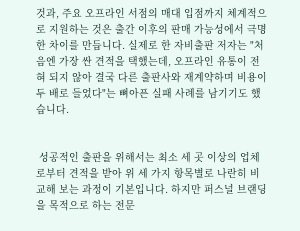것과, 주요 오프라인 서점의 매대 입점까지 체계적으로 지원하는 것은 출간 이후의 판매 가능성에서 극명한 차이를 만듭니다. 실제로 한 자비출판 저자는 "처음엔 가장 싼 견적을 택했는데, 오프라인 유통이 전혀 되지 않아 결국 다른 출판사와 재계약하며 비용이 두 배로 들었다"는 뼈아픈 실패 사례를 남기기도 했습니다.


 성공적인 출판을 위해서는 최소 세 곳 이상의 업체로부터 견적을 받아 위 세 가지 항목별로 나란히 비교해 보는 과정이 기본입니다. 하지만 퍼스널 브랜딩을 목적으로 하는 전문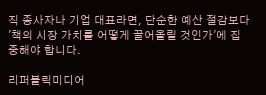직 종사자나 기업 대표라면, 단순한 예산 절감보다 '책의 시장 가치를 어떻게 끌어올릴 것인가'에 집중해야 합니다.

리퍼블릭미디어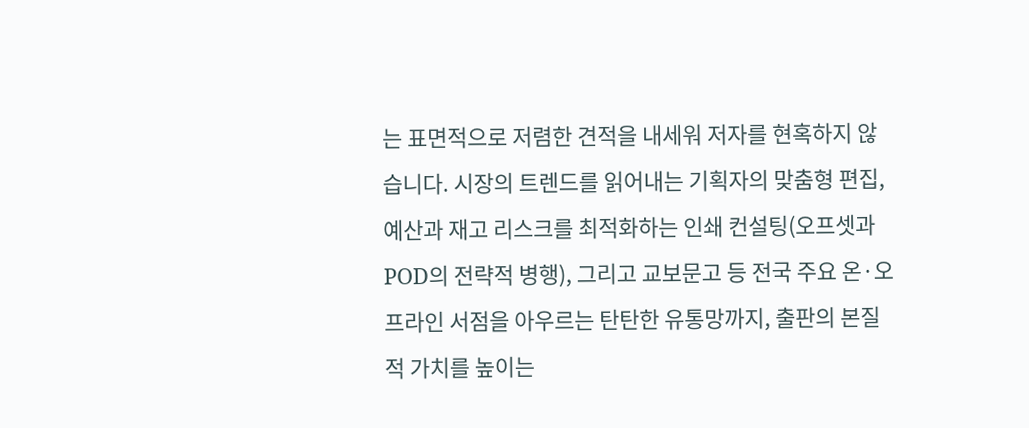는 표면적으로 저렴한 견적을 내세워 저자를 현혹하지 않습니다. 시장의 트렌드를 읽어내는 기획자의 맞춤형 편집, 예산과 재고 리스크를 최적화하는 인쇄 컨설팅(오프셋과 POD의 전략적 병행), 그리고 교보문고 등 전국 주요 온·오프라인 서점을 아우르는 탄탄한 유통망까지, 출판의 본질적 가치를 높이는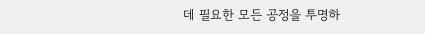데 필요한 모든 공정을 투명하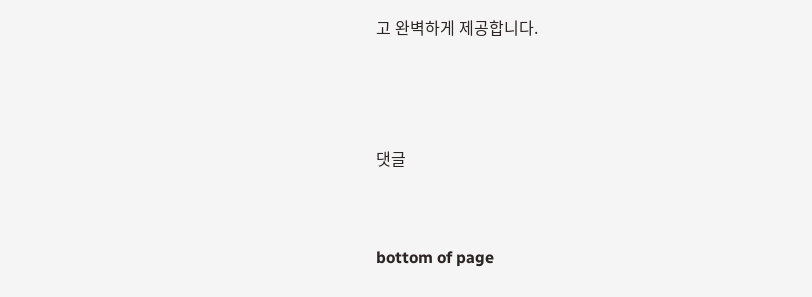고 완벽하게 제공합니다.



댓글


bottom of page